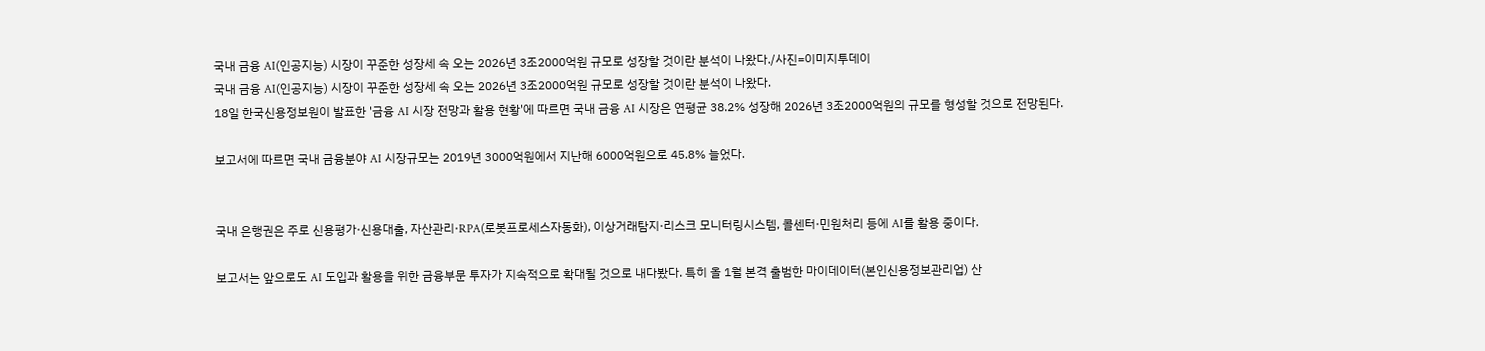국내 금융 AI(인공지능) 시장이 꾸준한 성장세 속 오는 2026년 3조2000억원 규모로 성장할 것이란 분석이 나왔다./사진=이미지투데이
국내 금융 AI(인공지능) 시장이 꾸준한 성장세 속 오는 2026년 3조2000억원 규모로 성장할 것이란 분석이 나왔다.
18일 한국신용정보원이 발표한 '금융 AI 시장 전망과 활용 현황'에 따르면 국내 금융 AI 시장은 연평균 38.2% 성장해 2026년 3조2000억원의 규모를 형성할 것으로 전망된다.

보고서에 따르면 국내 금융분야 AI 시장규모는 2019년 3000억원에서 지난해 6000억원으로 45.8% 늘었다.


국내 은행권은 주로 신용평가·신용대출, 자산관리·RPA(로봇프로세스자동화), 이상거래탐지·리스크 모니터링시스템, 콜센터·민원처리 등에 AI를 활용 중이다.

보고서는 앞으로도 AI 도입과 활용을 위한 금융부문 투자가 지속적으로 확대될 것으로 내다봤다. 특히 올 1월 본격 출범한 마이데이터(본인신용정보관리업) 산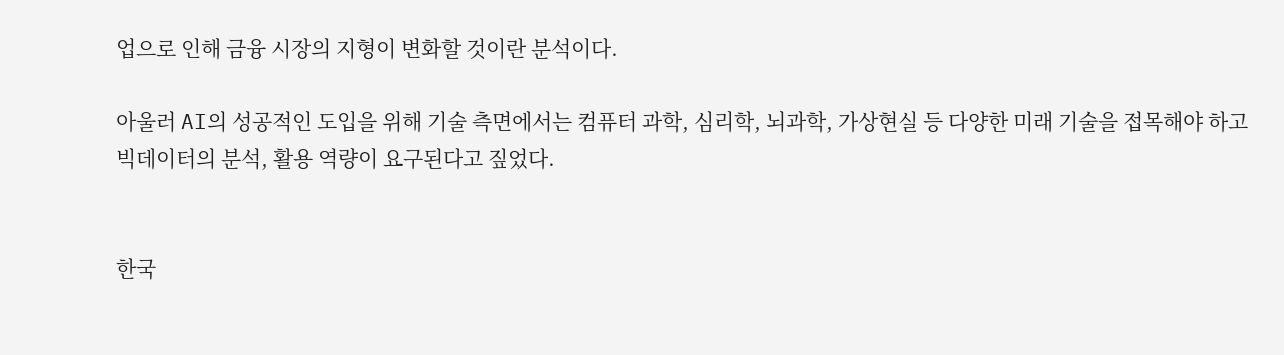업으로 인해 금융 시장의 지형이 변화할 것이란 분석이다.

아울러 AI의 성공적인 도입을 위해 기술 측면에서는 컴퓨터 과학, 심리학, 뇌과학, 가상현실 등 다양한 미래 기술을 접목해야 하고 빅데이터의 분석, 활용 역량이 요구된다고 짚었다.


한국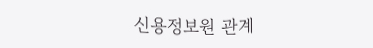신용정보원 관계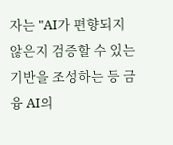자는 "AI가 편향되지 않은지 검증할 수 있는 기반을 조성하는 등 금융 AI의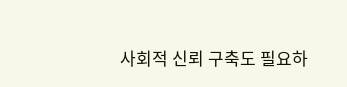사회적 신뢰 구축도 필요하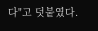다"고 덧붙였다.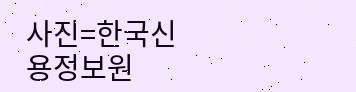사진=한국신용정보원